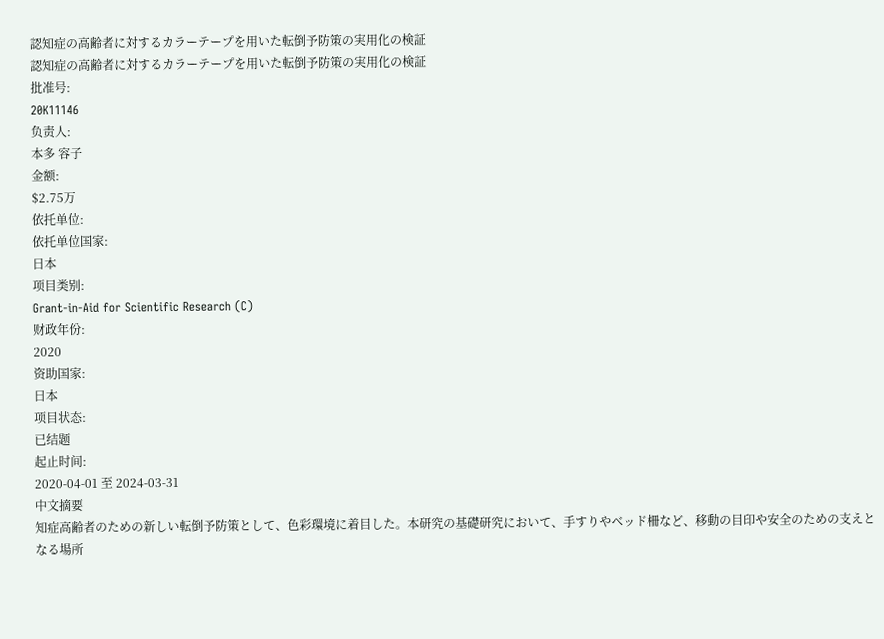認知症の高齢者に対するカラーテープを用いた転倒予防策の実用化の検証
認知症の高齢者に対するカラーテープを用いた転倒予防策の実用化の検証
批准号:
20K11146
负责人:
本多 容子
金额:
$2.75万
依托单位:
依托单位国家:
日本
项目类别:
Grant-in-Aid for Scientific Research (C)
财政年份:
2020
资助国家:
日本
项目状态:
已结题
起止时间:
2020-04-01 至 2024-03-31
中文摘要
知症高齢者のための新しい転倒予防策として、色彩環境に着目した。本研究の基礎研究において、手すりやベッド柵など、移動の目印や安全のための支えとなる場所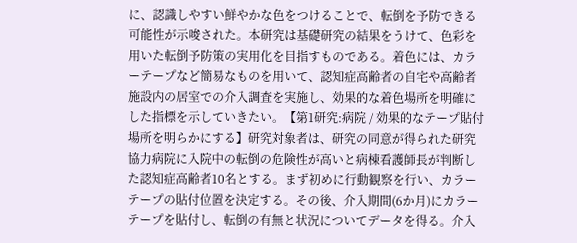に、認識しやすい鮮やかな色をつけることで、転倒を予防できる可能性が示唆された。本研究は基礎研究の結果をうけて、色彩を用いた転倒予防策の実用化を目指すものである。着色には、カラーテープなど簡易なものを用いて、認知症高齢者の自宅や高齢者施設内の居室での介入調査を実施し、効果的な着色場所を明確にした指標を示していきたい。【第1研究:病院 / 効果的なテープ貼付場所を明らかにする】研究対象者は、研究の同意が得られた研究協力病院に入院中の転倒の危険性が高いと病棟看護師長が判断した認知症高齢者10名とする。まず初めに行動観察を行い、カラーテープの貼付位置を決定する。その後、介入期間(6か月)にカラーテープを貼付し、転倒の有無と状況についてデータを得る。介入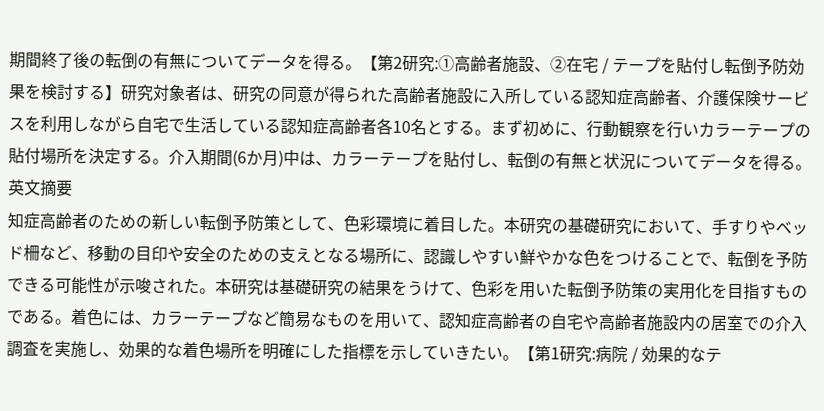期間終了後の転倒の有無についてデータを得る。【第2研究:①高齢者施設、②在宅 / テープを貼付し転倒予防効果を検討する】研究対象者は、研究の同意が得られた高齢者施設に入所している認知症高齢者、介護保険サービスを利用しながら自宅で生活している認知症高齢者各10名とする。まず初めに、行動観察を行いカラーテープの貼付場所を決定する。介入期間(6か月)中は、カラーテープを貼付し、転倒の有無と状況についてデータを得る。
英文摘要
知症高齢者のための新しい転倒予防策として、色彩環境に着目した。本研究の基礎研究において、手すりやベッド柵など、移動の目印や安全のための支えとなる場所に、認識しやすい鮮やかな色をつけることで、転倒を予防できる可能性が示唆された。本研究は基礎研究の結果をうけて、色彩を用いた転倒予防策の実用化を目指すものである。着色には、カラーテープなど簡易なものを用いて、認知症高齢者の自宅や高齢者施設内の居室での介入調査を実施し、効果的な着色場所を明確にした指標を示していきたい。【第1研究:病院 / 効果的なテ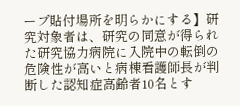ープ貼付場所を明らかにする】研究対象者は、研究の同意が得られた研究協力病院に入院中の転倒の危険性が高いと病棟看護師長が判断した認知症高齢者10名とす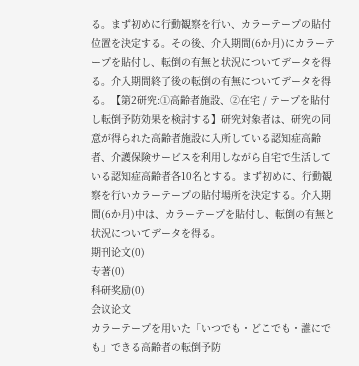る。まず初めに行動観察を行い、カラーテープの貼付位置を決定する。その後、介入期間(6か月)にカラーテープを貼付し、転倒の有無と状況についてデータを得る。介入期間終了後の転倒の有無についてデータを得る。【第2研究:①高齢者施設、②在宅 / テープを貼付し転倒予防効果を検討する】研究対象者は、研究の同意が得られた高齢者施設に入所している認知症高齢者、介護保険サービスを利用しながら自宅で生活している認知症高齢者各10名とする。まず初めに、行動観察を行いカラーテープの貼付場所を決定する。介入期間(6か月)中は、カラーテープを貼付し、転倒の有無と状況についてデータを得る。
期刊论文(0)
专著(0)
科研奖励(0)
会议论文
カラーテープを用いた「いつでも・どこでも・誰にでも」できる高齢者の転倒予防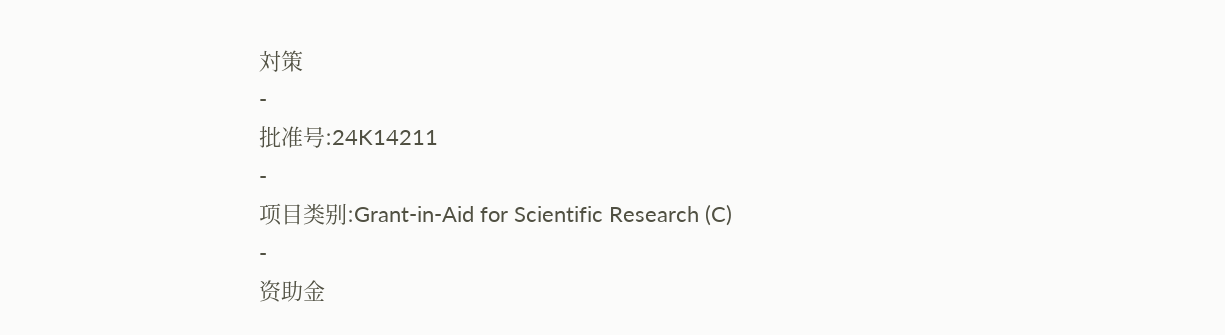対策
-
批准号:24K14211
-
项目类别:Grant-in-Aid for Scientific Research (C)
-
资助金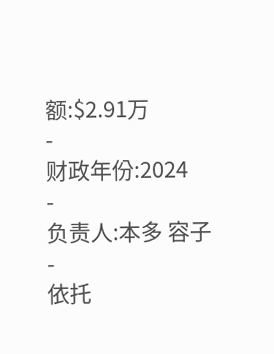额:$2.91万
-
财政年份:2024
-
负责人:本多 容子
-
依托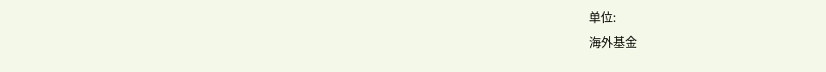单位:
海外基金